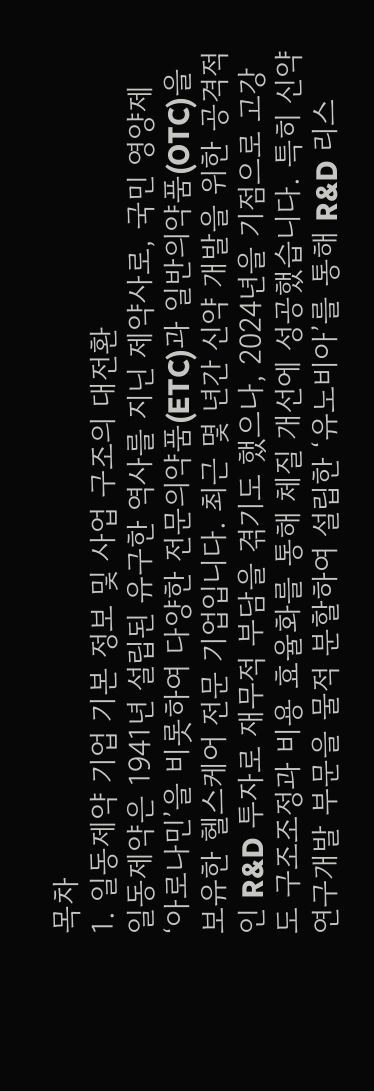목차
1. 일동제약 기업 기본 정보 및 사업 구조의 대전환
일동제약은 1941년 설립된 유구한 역사를 지닌 제약사로, 국민 영양제 ‘아로나민’을 비롯하여 다양한 전문의약품(ETC)과 일반의약품(OTC)을 보유한 헬스케어 전문 기업입니다. 최근 몇 년간 신약 개발을 위한 공격적인 R&D 투자로 재무적 부담을 겪기도 했으나, 2024년을 기점으로 고강도 구조조정과 비용 효율화를 통해 체질 개선에 성공했습니다. 특히 신약 연구개발 부문을 물적 분할하여 설립한 ‘유노비아’를 통해 R&D 리스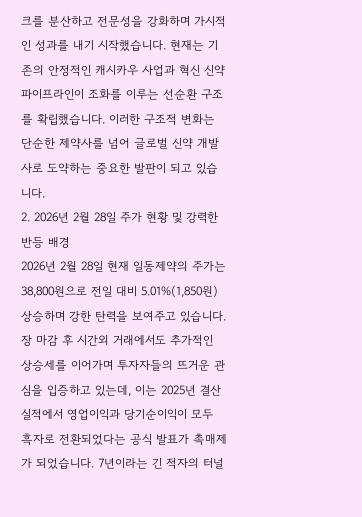크를 분산하고 전문성을 강화하며 가시적인 성과를 내기 시작했습니다. 현재는 기존의 안정적인 캐시카우 사업과 혁신 신약 파이프라인이 조화를 이루는 선순환 구조를 확립했습니다. 이러한 구조적 변화는 단순한 제약사를 넘어 글로벌 신약 개발사로 도약하는 중요한 발판이 되고 있습니다.
2. 2026년 2월 28일 주가 현황 및 강력한 반등 배경
2026년 2월 28일 현재 일동제약의 주가는 38,800원으로 전일 대비 5.01%(1,850원) 상승하며 강한 탄력을 보여주고 있습니다. 장 마감 후 시간외 거래에서도 추가적인 상승세를 이어가며 투자자들의 뜨거운 관심을 입증하고 있는데, 이는 2025년 결산 실적에서 영업이익과 당기순이익이 모두 흑자로 전환되었다는 공식 발표가 촉매제가 되었습니다. 7년이라는 긴 적자의 터널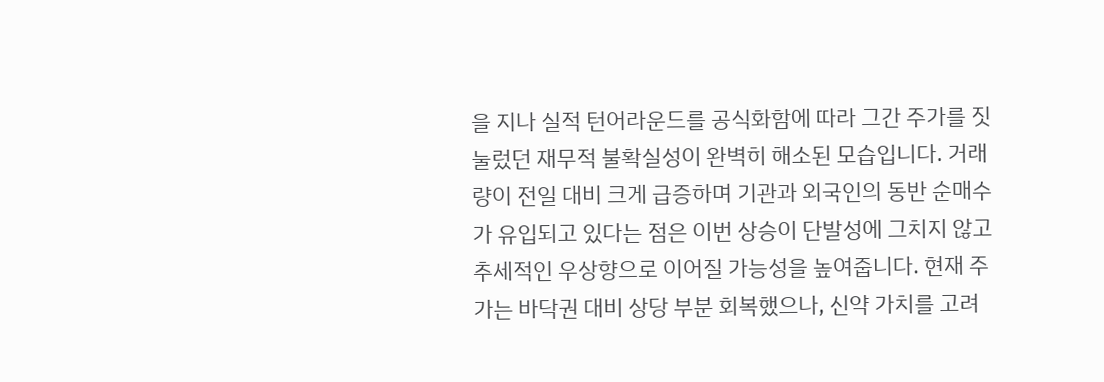을 지나 실적 턴어라운드를 공식화함에 따라 그간 주가를 짓눌렀던 재무적 불확실성이 완벽히 해소된 모습입니다. 거래량이 전일 대비 크게 급증하며 기관과 외국인의 동반 순매수가 유입되고 있다는 점은 이번 상승이 단발성에 그치지 않고 추세적인 우상향으로 이어질 가능성을 높여줍니다. 현재 주가는 바닥권 대비 상당 부분 회복했으나, 신약 가치를 고려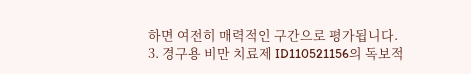하면 여전히 매력적인 구간으로 평가됩니다.
3. 경구용 비만 치료제 ID110521156의 독보적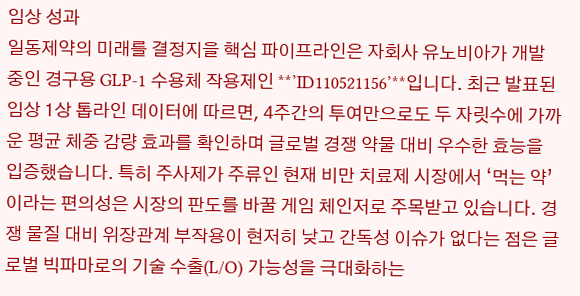임상 성과
일동제약의 미래를 결정지을 핵심 파이프라인은 자회사 유노비아가 개발 중인 경구용 GLP-1 수용체 작용제인 **’ID110521156’**입니다. 최근 발표된 임상 1상 톱라인 데이터에 따르면, 4주간의 투여만으로도 두 자릿수에 가까운 평균 체중 감량 효과를 확인하며 글로벌 경쟁 약물 대비 우수한 효능을 입증했습니다. 특히 주사제가 주류인 현재 비만 치료제 시장에서 ‘먹는 약’이라는 편의성은 시장의 판도를 바꿀 게임 체인저로 주목받고 있습니다. 경쟁 물질 대비 위장관계 부작용이 현저히 낮고 간독성 이슈가 없다는 점은 글로벌 빅파마로의 기술 수출(L/O) 가능성을 극대화하는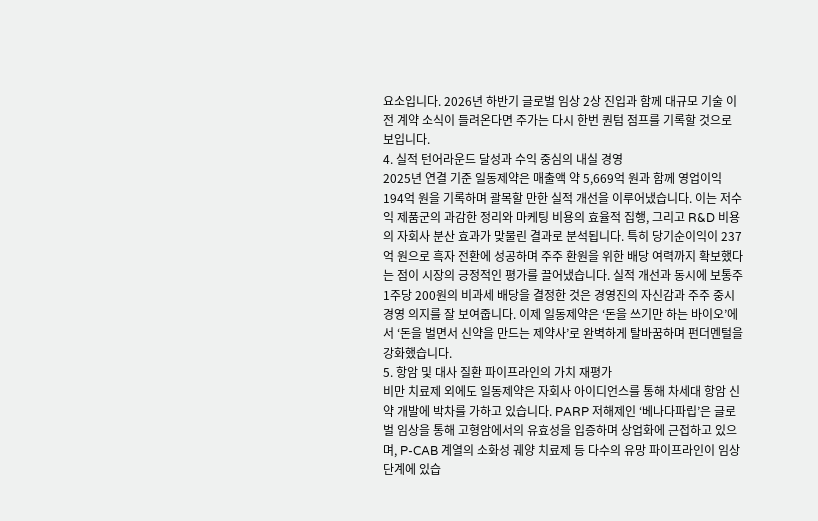요소입니다. 2026년 하반기 글로벌 임상 2상 진입과 함께 대규모 기술 이전 계약 소식이 들려온다면 주가는 다시 한번 퀀텀 점프를 기록할 것으로 보입니다.
4. 실적 턴어라운드 달성과 수익 중심의 내실 경영
2025년 연결 기준 일동제약은 매출액 약 5,669억 원과 함께 영업이익 194억 원을 기록하며 괄목할 만한 실적 개선을 이루어냈습니다. 이는 저수익 제품군의 과감한 정리와 마케팅 비용의 효율적 집행, 그리고 R&D 비용의 자회사 분산 효과가 맞물린 결과로 분석됩니다. 특히 당기순이익이 237억 원으로 흑자 전환에 성공하며 주주 환원을 위한 배당 여력까지 확보했다는 점이 시장의 긍정적인 평가를 끌어냈습니다. 실적 개선과 동시에 보통주 1주당 200원의 비과세 배당을 결정한 것은 경영진의 자신감과 주주 중시 경영 의지를 잘 보여줍니다. 이제 일동제약은 ‘돈을 쓰기만 하는 바이오’에서 ‘돈을 벌면서 신약을 만드는 제약사’로 완벽하게 탈바꿈하며 펀더멘털을 강화했습니다.
5. 항암 및 대사 질환 파이프라인의 가치 재평가
비만 치료제 외에도 일동제약은 자회사 아이디언스를 통해 차세대 항암 신약 개발에 박차를 가하고 있습니다. PARP 저해제인 ‘베나다파립’은 글로벌 임상을 통해 고형암에서의 유효성을 입증하며 상업화에 근접하고 있으며, P-CAB 계열의 소화성 궤양 치료제 등 다수의 유망 파이프라인이 임상 단계에 있습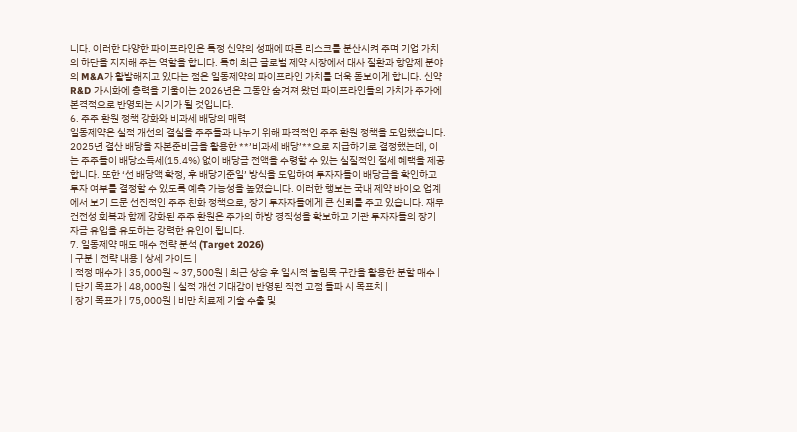니다. 이러한 다양한 파이프라인은 특정 신약의 성패에 따른 리스크를 분산시켜 주며 기업 가치의 하단을 지지해 주는 역할을 합니다. 특히 최근 글로벌 제약 시장에서 대사 질환과 항암제 분야의 M&A가 활발해지고 있다는 점은 일동제약의 파이프라인 가치를 더욱 돋보이게 합니다. 신약 R&D 가시화에 총력을 기울이는 2026년은 그동안 숨겨져 왔던 파이프라인들의 가치가 주가에 본격적으로 반영되는 시기가 될 것입니다.
6. 주주 환원 정책 강화와 비과세 배당의 매력
일동제약은 실적 개선의 결실을 주주들과 나누기 위해 파격적인 주주 환원 정책을 도입했습니다. 2025년 결산 배당을 자본준비금을 활용한 **’비과세 배당’**으로 지급하기로 결정했는데, 이는 주주들이 배당소득세(15.4%) 없이 배당금 전액을 수령할 수 있는 실질적인 절세 혜택을 제공합니다. 또한 ‘선 배당액 확정, 후 배당기준일’ 방식을 도입하여 투자자들이 배당금을 확인하고 투자 여부를 결정할 수 있도록 예측 가능성을 높였습니다. 이러한 행보는 국내 제약 바이오 업계에서 보기 드문 선진적인 주주 친화 정책으로, 장기 투자자들에게 큰 신뢰를 주고 있습니다. 재무 건전성 회복과 함께 강화된 주주 환원은 주가의 하방 경직성을 확보하고 기관 투자자들의 장기 자금 유입을 유도하는 강력한 유인이 됩니다.
7. 일동제약 매도 매수 전략 분석 (Target 2026)
| 구분 | 전략 내용 | 상세 가이드 |
| 적정 매수가 | 35,000원 ~ 37,500원 | 최근 상승 후 일시적 눌림목 구간을 활용한 분할 매수 |
| 단기 목표가 | 48,000원 | 실적 개선 기대감이 반영된 직전 고점 돌파 시 목표치 |
| 장기 목표가 | 75,000원 | 비만 치료제 기술 수출 및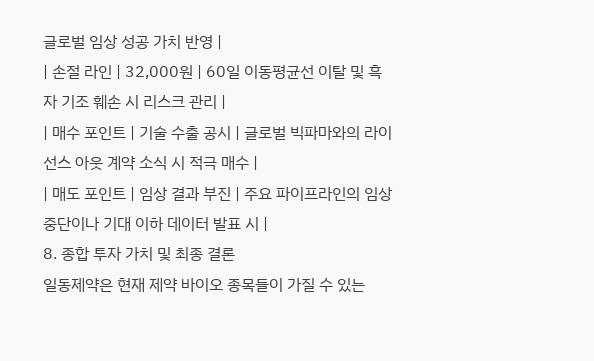글로벌 임상 성공 가치 반영 |
| 손절 라인 | 32,000원 | 60일 이동평균선 이탈 및 흑자 기조 훼손 시 리스크 관리 |
| 매수 포인트 | 기술 수출 공시 | 글로벌 빅파마와의 라이선스 아웃 계약 소식 시 적극 매수 |
| 매도 포인트 | 임상 결과 부진 | 주요 파이프라인의 임상 중단이나 기대 이하 데이터 발표 시 |
8. 종합 투자 가치 및 최종 결론
일동제약은 현재 제약 바이오 종목들이 가질 수 있는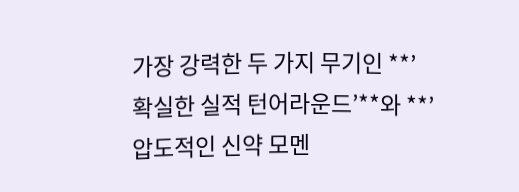가장 강력한 두 가지 무기인 **’확실한 실적 턴어라운드’**와 **’압도적인 신약 모멘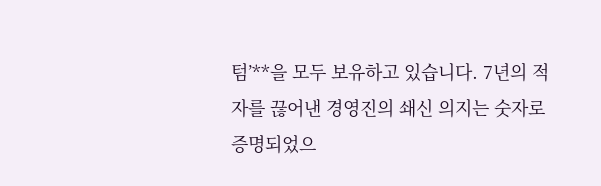텀’**을 모두 보유하고 있습니다. 7년의 적자를 끊어낸 경영진의 쇄신 의지는 숫자로 증명되었으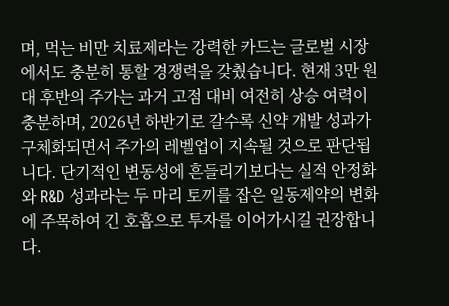며, 먹는 비만 치료제라는 강력한 카드는 글로벌 시장에서도 충분히 통할 경쟁력을 갖췄습니다. 현재 3만 원대 후반의 주가는 과거 고점 대비 여전히 상승 여력이 충분하며, 2026년 하반기로 갈수록 신약 개발 성과가 구체화되면서 주가의 레벨업이 지속될 것으로 판단됩니다. 단기적인 변동성에 흔들리기보다는 실적 안정화와 R&D 성과라는 두 마리 토끼를 잡은 일동제약의 변화에 주목하여 긴 호흡으로 투자를 이어가시길 권장합니다.